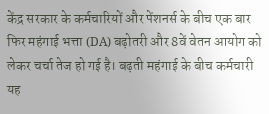केंद्र सरकार के कर्मचारियों और पेंशनर्स के बीच एक बार फिर महंगाई भत्ता (DA) बढ़ोतरी और 8वें वेतन आयोग को लेकर चर्चा तेज हो गई है। बढ़ती महंगाई के बीच कर्मचारी यह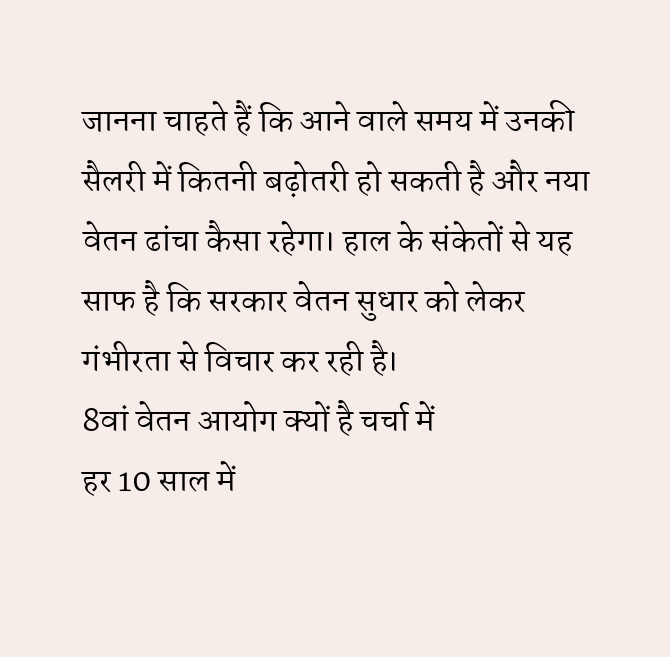जानना चाहते हैं कि आने वाले समय में उनकी सैलरी में कितनी बढ़ोतरी हो सकती है और नया वेतन ढांचा कैसा रहेगा। हाल के संकेतों से यह साफ है कि सरकार वेतन सुधार को लेकर गंभीरता से विचार कर रही है।
8वां वेतन आयोग क्यों है चर्चा में
हर 10 साल में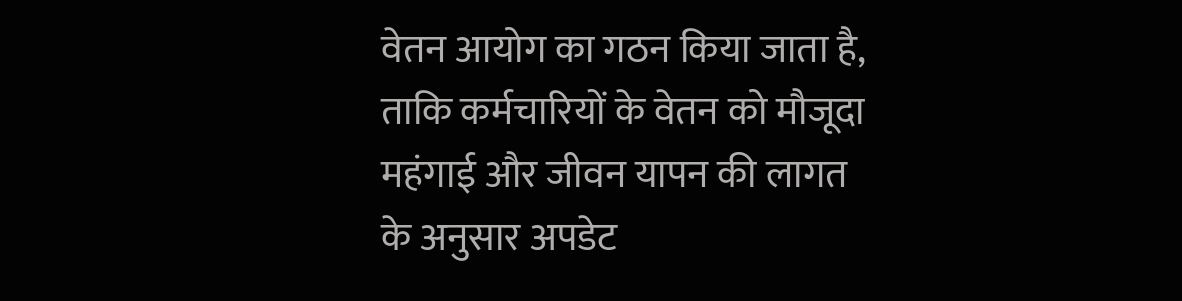वेतन आयोग का गठन किया जाता है, ताकि कर्मचारियों के वेतन को मौजूदा महंगाई और जीवन यापन की लागत के अनुसार अपडेट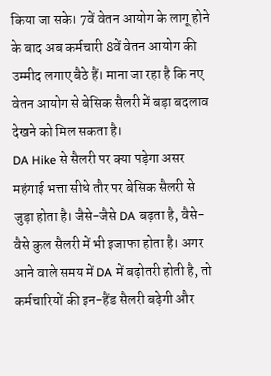किया जा सके। 7वें वेतन आयोग के लागू होने के बाद अब कर्मचारी 8वें वेतन आयोग की उम्मीद लगाए बैठे हैं। माना जा रहा है कि नए वेतन आयोग से बेसिक सैलरी में बड़ा बदलाव देखने को मिल सकता है।
DA Hike से सैलरी पर क्या पड़ेगा असर
महंगाई भत्ता सीधे तौर पर बेसिक सैलरी से जुड़ा होता है। जैसे-जैसे DA बढ़ता है, वैसे-वैसे कुल सैलरी में भी इजाफा होता है। अगर आने वाले समय में DA में बढ़ोतरी होती है, तो कर्मचारियों की इन-हैंड सैलरी बढ़ेगी और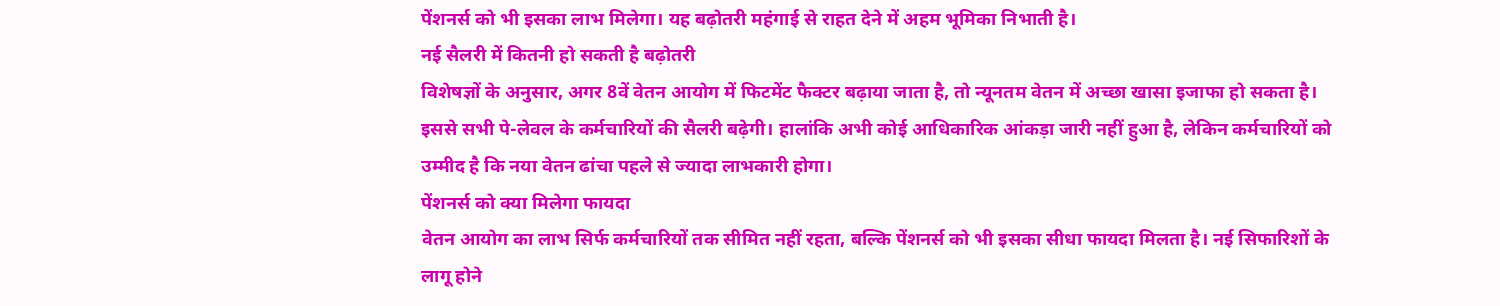पेंशनर्स को भी इसका लाभ मिलेगा। यह बढ़ोतरी महंगाई से राहत देने में अहम भूमिका निभाती है।
नई सैलरी में कितनी हो सकती है बढ़ोतरी
विशेषज्ञों के अनुसार, अगर 8वें वेतन आयोग में फिटमेंट फैक्टर बढ़ाया जाता है, तो न्यूनतम वेतन में अच्छा खासा इजाफा हो सकता है। इससे सभी पे-लेवल के कर्मचारियों की सैलरी बढ़ेगी। हालांकि अभी कोई आधिकारिक आंकड़ा जारी नहीं हुआ है, लेकिन कर्मचारियों को उम्मीद है कि नया वेतन ढांचा पहले से ज्यादा लाभकारी होगा।
पेंशनर्स को क्या मिलेगा फायदा
वेतन आयोग का लाभ सिर्फ कर्मचारियों तक सीमित नहीं रहता, बल्कि पेंशनर्स को भी इसका सीधा फायदा मिलता है। नई सिफारिशों के लागू होने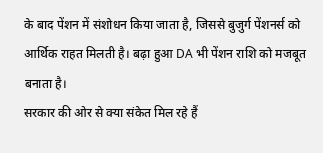के बाद पेंशन में संशोधन किया जाता है, जिससे बुजुर्ग पेंशनर्स को आर्थिक राहत मिलती है। बढ़ा हुआ DA भी पेंशन राशि को मजबूत बनाता है।
सरकार की ओर से क्या संकेत मिल रहे हैं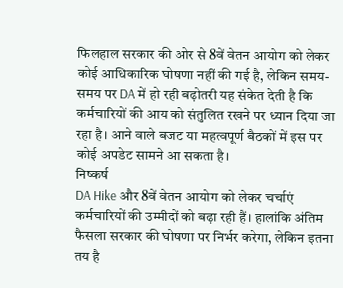फिलहाल सरकार की ओर से 8वें वेतन आयोग को लेकर कोई आधिकारिक घोषणा नहीं की गई है, लेकिन समय-समय पर DA में हो रही बढ़ोतरी यह संकेत देती है कि कर्मचारियों की आय को संतुलित रखने पर ध्यान दिया जा रहा है। आने वाले बजट या महत्वपूर्ण बैठकों में इस पर कोई अपडेट सामने आ सकता है।
निष्कर्ष
DA Hike और 8वें वेतन आयोग को लेकर चर्चाएं कर्मचारियों की उम्मीदों को बढ़ा रही हैं। हालांकि अंतिम फैसला सरकार की घोषणा पर निर्भर करेगा, लेकिन इतना तय है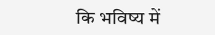कि भविष्य में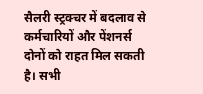सैलरी स्ट्रक्चर में बदलाव से कर्मचारियों और पेंशनर्स दोनों को राहत मिल सकती है। सभी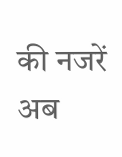की नजरें अब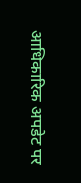आधिकारिक अपडेट पर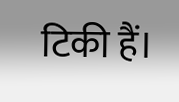टिकी हैं।